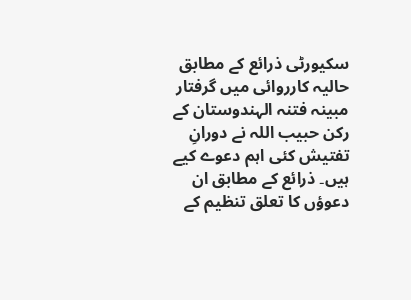سکیورٹی ذرائع کے مطابق حالیہ کارروائی میں گرفتار مبینہ فتنہ الہندوستان کے رکن حبیب اللہ نے دورانِ تفتیش کئی اہم دعوے کیے ہیں۔ ذرائع کے مطابق ان دعوؤں کا تعلق تنظیم کے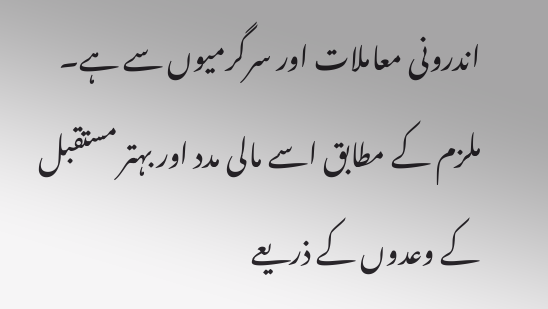اندرونی معاملات اور سرگرمیوں سے ہے۔
ملزم کے مطابق اسے مالی مدد اور بہتر مستقبل کے وعدوں کے ذریعے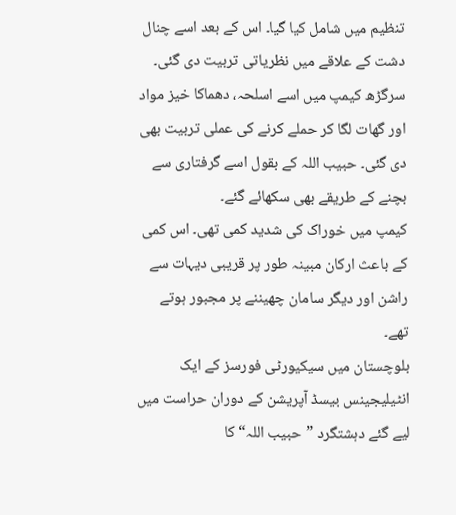تنظیم میں شامل کیا گیا۔ اس کے بعد اسے چنال دشت کے علاقے میں نظریاتی تربیت دی گئی۔
سرگڑھ کیمپ میں اسے اسلحہ، دھماکا خیز مواد اور گھات لگا کر حملے کرنے کی عملی تربیت بھی دی گئی۔ حبیب اللہ کے بقول اسے گرفتاری سے بچنے کے طریقے بھی سکھائے گئے۔
کیمپ میں خوراک کی شدید کمی تھی۔ اس کمی کے باعث ارکان مبینہ طور پر قریبی دیہات سے راشن اور دیگر سامان چھیننے پر مجبور ہوتے تھے۔
بلوچستان میں سیکیورٹی فورسز کے ایک انٹیلیجینس بیسڈ آپریشن کے دوران حراست میں لیے گئے دہشتگرد ”حبیب اللہ“ کا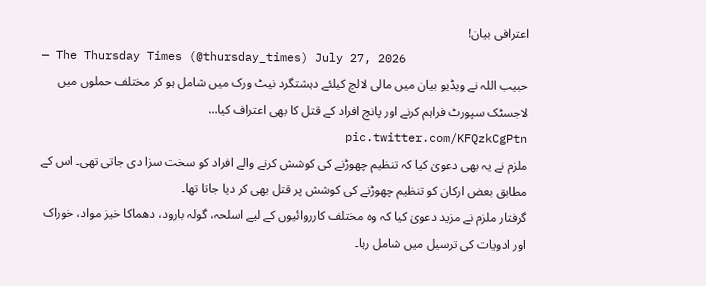اعترافی بیان!
— The Thursday Times (@thursday_times) July 27, 2026
حبیب اللہ نے ویڈیو بیان میں مالی لالچ کیلئے دہشتگرد نیٹ ورک میں شامل ہو کر مختلف حملوں میں لاجسٹک سپورٹ فراہم کرنے اور پانچ افراد کے قتل کا بھی اعتراف کیا… pic.twitter.com/KFQzkCgPtn
ملزم نے یہ بھی دعویٰ کیا کہ تنظیم چھوڑنے کی کوشش کرنے والے افراد کو سخت سزا دی جاتی تھی۔ اس کے مطابق بعض ارکان کو تنظیم چھوڑنے کی کوشش پر قتل بھی کر دیا جاتا تھا۔
گرفتار ملزم نے مزید دعویٰ کیا کہ وہ مختلف کارروائیوں کے لیے اسلحہ، گولہ بارود، دھماکا خیز مواد، خوراک اور ادویات کی ترسیل میں شامل رہا۔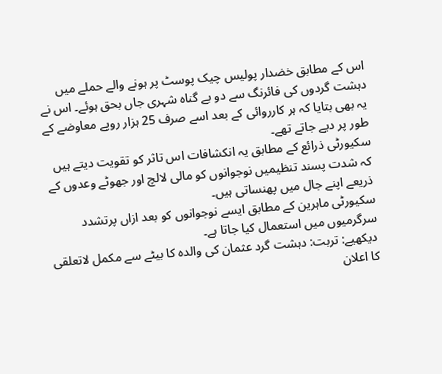اس کے مطابق خضدار پولیس چیک پوسٹ پر ہونے والے حملے میں دہشت گردوں کی فائرنگ سے دو بے گناہ شہری جاں بحق ہوئے۔ اس نے یہ بھی بتایا کہ ہر کارروائی کے بعد اسے صرف 25 ہزار روپے معاوضے کے طور پر دیے جاتے تھے۔
سکیورٹی ذرائع کے مطابق یہ انکشافات اس تاثر کو تقویت دیتے ہیں کہ شدت پسند تنظیمیں نوجوانوں کو مالی لالچ اور جھوٹے وعدوں کے ذریعے اپنے جال میں پھنساتی ہیں۔
سکیورٹی ماہرین کے مطابق ایسے نوجوانوں کو بعد ازاں پرتشدد سرگرمیوں میں استعمال کیا جاتا ہے۔
دیکھیے: تربت: دہشت گرد عثمان کی والدہ کا بیٹے سے مکمل لاتعلقی کا اعلان